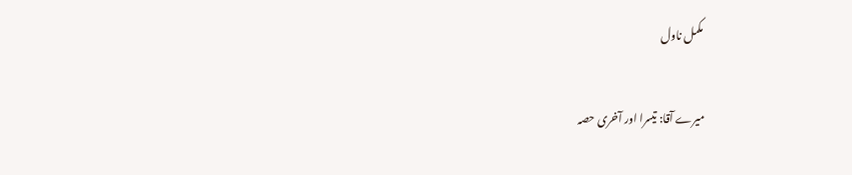مکمل ناول

میرے آقا: تیسرا اور آخری حصہ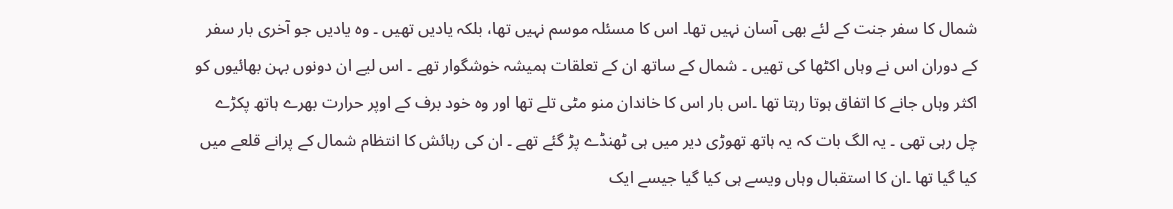شمال کا سفر جنت کے لئے بھی آسان نہیں تھا۔ اس کا مسئلہ موسم نہیں تھا، بلکہ یادیں تھیں ۔ وہ یادیں جو آخری بار سفر کے دوران اس نے وہاں اکٹھا کی تھیں ۔ شمال کے ساتھ ان کے تعلقات ہمیشہ خوشگوار تھے ۔ اس لیے ان دونوں بہن بھائیوں کو اکثر وہاں جانے کا اتفاق ہوتا رہتا تھا ۔اس بار اس کا خاندان منو مٹی تلے تھا اور وہ خود برف کے اوپر حرارت بھرے ہاتھ پکڑے چل رہی تھی ۔ یہ الگ بات کہ یہ ہاتھ تھوڑی دیر میں ہی ٹھنڈے پڑ گئے تھے ۔ ان کی رہائش کا انتظام شمال کے پرانے قلعے میں کیا گیا تھا ۔ان کا استقبال وہاں ویسے ہی کیا گیا جیسے ایک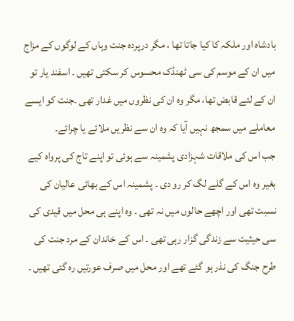بادشاہ اور ملکہ کا کیا جاتا تھا ، مگر درپردہ جنت وہاں کے لوگوں کے مزاج میں ان کے موسم کی سی ٹھنڈک محسوس کر سکتی تھیں ۔ اسفند یار تو ان کے لئے قابض تھا، مگر وہ ان کی نظروں میں غدار تھی ۔جنت کو ایسے معاملے میں سمجھ نہیں آیا کہ وہ ان سے نظریں ملائے یا چرائے۔
جب اس کی ملاقات شہزادی پشمینہ سے ہوئی تو اپنے تاج کی پرواہ کیے بغیر وہ اس کے گلے لگ کر رو دی ۔ پشمینہ اس کے بھائی عالیان کی نسبت تھی اور اچھے حالوں میں نہ تھی ۔ وہ اپنے ہی محل میں قیدی کی سی حیثیت سے زندگی گزار رہی تھی ۔ اس کے خاندان کے مرد جنت کی طرح جنگ کی نذر ہو گئے تھے اور محل میں صرف عورتیں رہ گئی تھیں ۔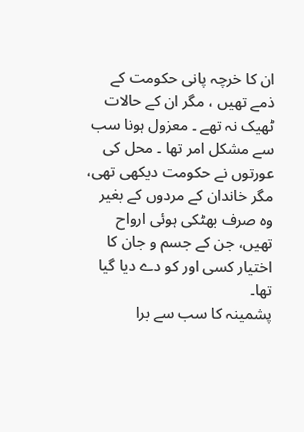ان کا خرچہ پانی حکومت کے ذمے تھیں ، مگر ان کے حالات ٹھیک نہ تھے ۔ معزول ہونا سب سے مشکل امر تھا ۔ محل کی عورتوں نے حکومت دیکھی تھی، مگر خاندان کے مردوں کے بغیر وہ صرف بھٹکی ہوئی ارواح تھیں، جن کے جسم و جان کا اختیار کسی اور کو دے دیا گیا تھا۔
پشمینہ کا سب سے برا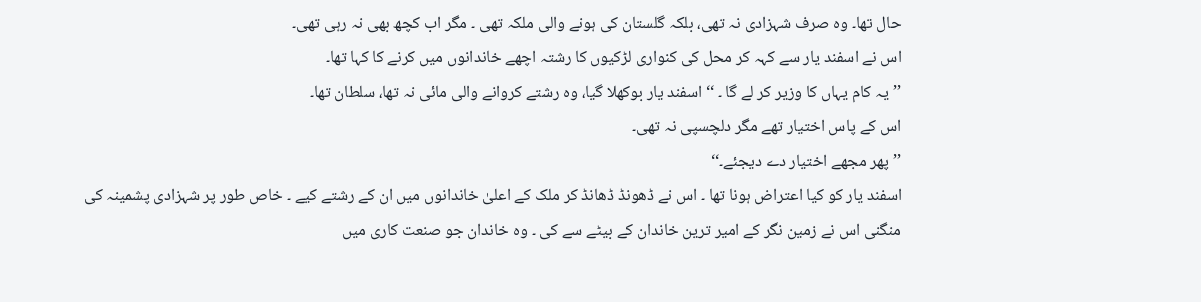حال تھا۔ وہ صرف شہزادی نہ تھی، بلکہ گلستان کی ہونے والی ملکہ تھی ۔ مگر اب کچھ بھی نہ رہی تھی۔
اس نے اسفند یار سے کہہ کر محل کی کنواری لڑکیوں کا رشتہ اچھے خاندانوں میں کرنے کا کہا تھا۔
’’یہ کام یہاں کا وزیر کر لے گا ۔ ‘‘ اسفند یار بوکھلا گیا، وہ رشتے کروانے والی مائی نہ تھا، سلطان تھا۔
اس کے پاس اختیار تھے مگر دلچسپی نہ تھی۔
’’پھر مجھے اختیار دے دیجئے۔‘‘
اسفند یار کو کیا اعتراض ہونا تھا ۔ اس نے ڈھونڈ ڈھانڈ کر ملک کے اعلیٰ خاندانوں میں ان کے رشتے کیے ۔ خاص طور پر شہزادی پشمینہ کی منگنی اس نے زمین نگر کے امیر ترین خاندان کے بیٹے سے کی ۔ وہ خاندان جو صنعت کاری میں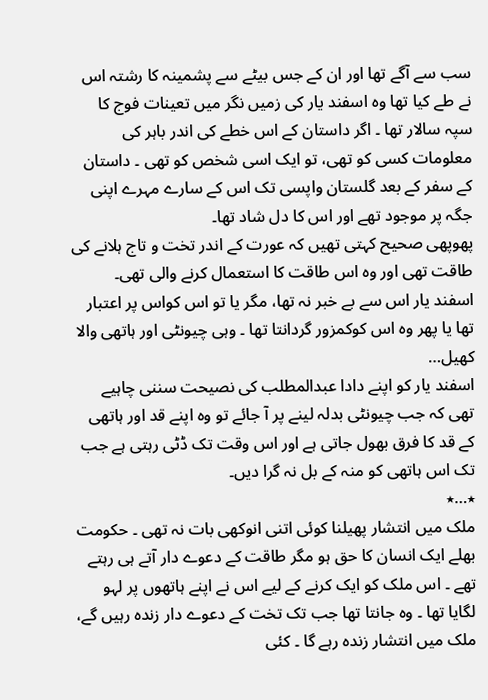سب سے آگے تھا اور ان کے جس بیٹے سے پشمینہ کا رشتہ اس نے طے کیا تھا وہ اسفند یار کی زمیں نگر میں تعینات فوج کا سپہ سالار تھا ۔ اگر داستان کے اس خطے کی اندر باہر کی معلومات کسی کو تھی، تو ایک اسی شخص کو تھی ۔ داستان کے سفر کے بعد گلستان واپسی تک اس کے سارے مہرے اپنی جگہ پر موجود تھے اور اس کا دل شاد تھا۔
پھوپھی صحیح کہتی تھیں کہ عورت کے اندر تخت و تاج ہلانے کی طاقت تھی اور وہ اس طاقت کا استعمال کرنے والی تھی۔
اسفند یار اس سے بے خبر نہ تھا، مگر یا تو اس کواس پر اعتبار تھا یا پھر وہ اس کوکمزور گردانتا تھا ۔ وہی چیونٹی اور ہاتھی والا کھیل…
اسفند یار کو اپنے دادا عبدالمطلب کی نصیحت سننی چاہیے تھی کہ جب چیونٹی بدلہ لینے پر آ جائے تو وہ اپنے قد اور ہاتھی کے قد کا فرق بھول جاتی ہے اور اس وقت تک ڈٹی رہتی ہے جب تک اس ہاتھی کو منہ کے بل نہ گرا دیں۔
٭…٭
ملک میں انتشار پھیلنا کوئی اتنی انوکھی بات نہ تھی ۔ حکومت بھلے ایک انسان کا حق ہو مگر طاقت کے دعوے دار آتے ہی رہتے تھے ۔ اس ملک کو ایک کرنے کے لیے اس نے اپنے ہاتھوں پر لہو لگایا تھا ۔ وہ جانتا تھا جب تک تخت کے دعوے دار زندہ رہیں گے، ملک میں انتشار زندہ رہے گا ۔ کئی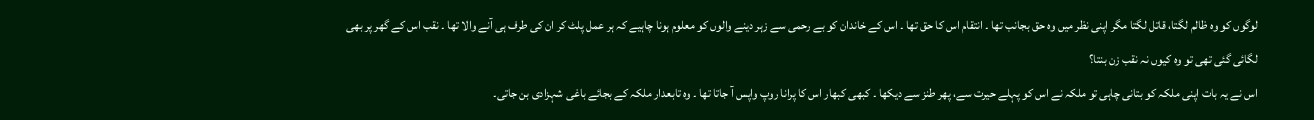لوگوں کو وہ ظالم لگتا، قاتل لگتا مگر اپنی نظر میں وہ حق بجانب تھا ۔ انتقام اس کا حق تھا ۔ اس کے خاندان کو بے رحمی سے زہر دینے والوں کو معلوم ہونا چاہیے کہ ہر عمل پلٹ کر ان کی طرف ہی آنے والا تھا ۔ نقب اس کے گھر پر بھی لگائی گئی تھی تو وہ کیوں نہ نقب زن بنتا؟
اس نے یہ بات اپنی ملکہ کو بتانی چاہی تو ملکہ نے اس کو پہلے حیرت سے، پھر طنز سے دیکھا ۔ کبھی کبھار اس کا پرانا روپ واپس آ جاتا تھا ۔ وہ تابعدار ملکہ کے بجائے باغی شہزادی بن جاتی۔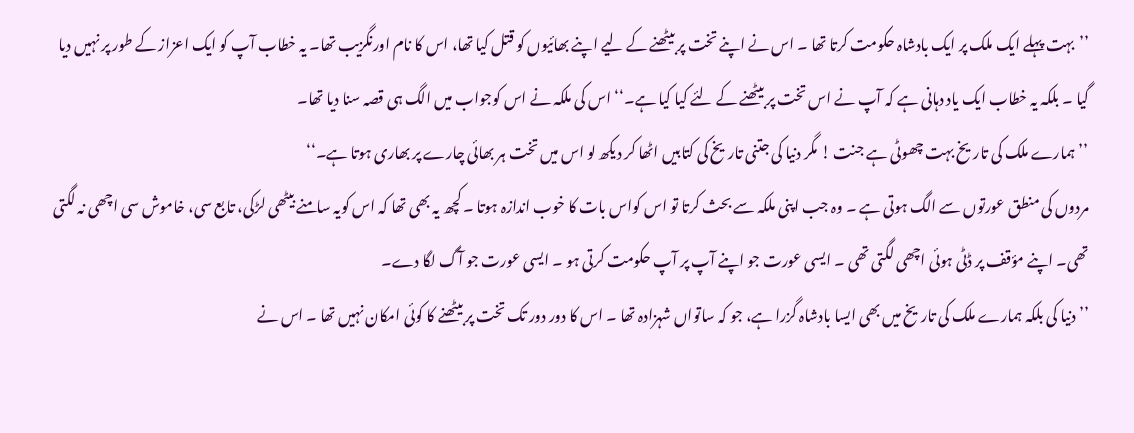’’بہت پہلے ایک ملک پر ایک بادشاہ حکومت کرتا تھا ۔ اس نے اپنے تخت پر بیٹھنے کے لیے اپنے بھائیوں کو قتل کیا تھا، اس کا نام اورنگزیب تھا۔ یہ خطاب آپ کو ایک اعزاز کے طور پر نہیں دیا گیا ۔ بلکہ یہ خطاب ایک یاد دہانی ہے کہ آپ نے اس تخت پر بیٹھنے کے لئے کیا کیا ہے۔‘‘ اس کی ملکہ نے اس کوجواب میں الگ ہی قصہ سنا دیا تھا۔
’’ہمارے ملک کی تاریخ بہت چھوٹی ہے جنت ! مگر دنیا کی جتنی تاریخ کی کتابیں اٹھا کر دیکھ لو اس میں تخت ہر بھائی چارے پر بھاری ہوتا ہے۔‘‘
مردوں کی منطق عورتوں سے الگ ہوتی ہے ۔ وہ جب اپنی ملکہ سے بحث کرتا تو اس کواس بات کا خوب اندازہ ہوتا ۔ کچھ یہ بھی تھا کہ اس کویہ سامنے بیٹھی لڑکی، تابع سی، خاموش سی اچھی نہ لگتی تھی۔ اپنے مؤقف پر ڈٹی ہوئی اچھی لگتی تھی ۔ ایسی عورت جو اپنے آپ پر آپ حکومت کرتی ہو ۔ ایسی عورت جو آگ لگا دے۔
’’دنیا کی بلکہ ہمارے ملک کی تاریخ میں بھی ایسا بادشاہ گزرا ہے، جو کہ ساتواں شہزادہ تھا ۔ اس کا دور دور تک تخت پر بیٹھنے کا کوئی امکان نہیں تھا ۔ اس نے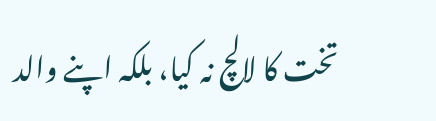تخت کا لالچ نہ کیا، بلکہ اپنے والد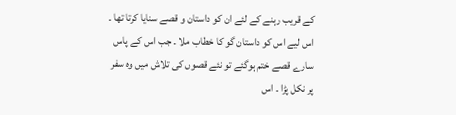کے قریب رہنے کے لئے ان کو داستان و قصے سنایا کرتا تھا ۔ اس لیے اس کو داستان گو کا خطاب ملا ۔ جب اس کے پاس سارے قصے ختم ہوگئے تو نئے قصوں کی تلاش میں وہ سفر پر نکل پڑا ۔ اس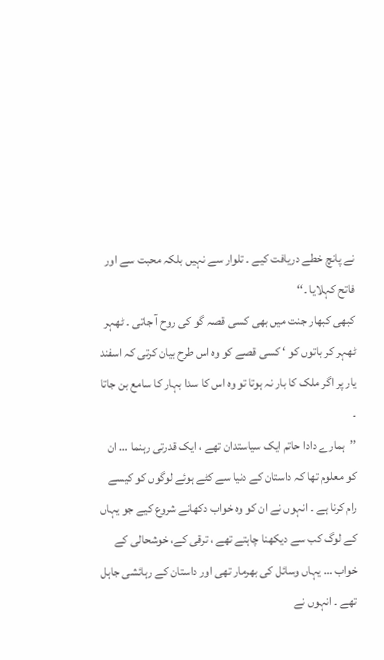نے پانچ خطے دریافت کیے ۔ تلوار سے نہیں بلکہ محبت سے اور فاتح کہلایا ۔‘‘
کبھی کبھار جنت میں بھی کسی قصہ گو کی روح آ جاتی ۔ ٹھہر ٹھہر کر باتوں کو ‘ کسی قصے کو وہ اس طرح بیان کرتی کہ اسفند یار پر اگر ملک کا بار نہ ہوتا تو وہ اس کا سدا بہار کا سامع بن جاتا ۔
’’ہمارے دادا حاتم ایک سیاستدان تھے ، ایک قدرتی رہنما … ان کو معلوم تھا کہ داستان کے دنیا سے کٹے ہوئے لوگوں کو کیسے رام کرنا ہے ۔ انہوں نے ان کو وہ خواب دکھانے شروع کیے جو یہاں کے لوگ کب سے دیکھنا چاہتے تھے ، ترقی کے، خوشحالی کے خواب … یہاں وسائل کی بھرمار تھی اور داستان کے رہائشی جاہل تھے ۔ انہوں نے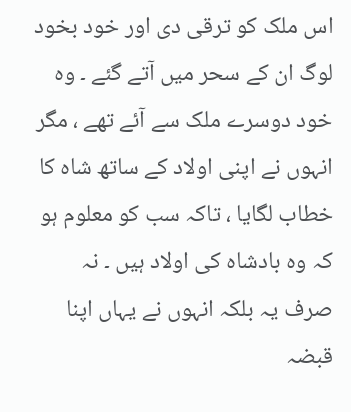اس ملک کو ترقی دی اور خود بخود لوگ ان کے سحر میں آتے گئے ۔ وہ خود دوسرے ملک سے آئے تھے ، مگر انہوں نے اپنی اولاد کے ساتھ شاہ کا خطاب لگایا ، تاکہ سب کو معلوم ہو کہ وہ بادشاہ کی اولاد ہیں ۔ نہ صرف یہ بلکہ انہوں نے یہاں اپنا قبضہ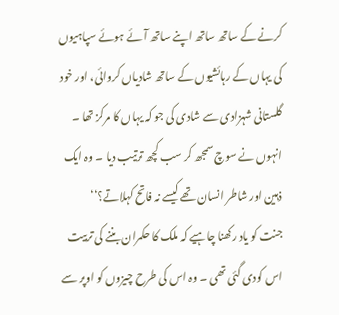کرنے کے ساتھ ساتھ اپنے ساتھ آئے ہوئے سپاہیوں کی یہاں کے رہائشیوں کے ساتھ شادیاں کروائی، اور خود گلستانی شہزادی سے شادی کی جو کہ یہاں کا مرکز تھا ۔ انہوں نے سوچ سمجھ کر سب کچھ ترتیب دیا ۔ وہ ایک ذہین اور شاطر انسان تھے کیسے نہ فاتح کہلاتے؟‘‘
جنت کو یاد رکھنا چاہیے کہ ملک کا حکمران بننے کی تربیت اس کودی گئی تھی ۔ وہ اس کی طرح چیزوں کو اوپر سے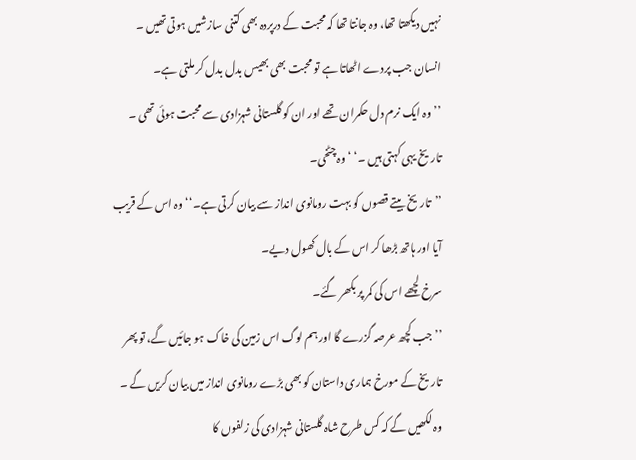نہیں دیکھتا تھا، وہ جانتا تھا کہ محبت کے درپردہ بھی کتنی سازشیں ہوتی تھیں ۔ انسان جب پردے اٹھاتا ہے تو محبت بھی بھیس بدل بدل کر ملتی ہے۔
’’ وہ ایک نرم دل حکمران تھے اور ان کو گلستانی شہزادی سے محبت ہوئی تھی ۔ تاریخ یہی کہتی ہیں ۔‘ ‘ وہ چٹخی۔
’’تاریخ بیتے قصوں کو بہت رومانوی انداز سے بیان کرتی ہے۔‘‘ وہ اس کے قریب آیا اور ہاتھ بڑھا کر اس کے بال کھول دیے۔
سرخ لچھے اس کی کمر پر بکھر گئے۔
’’جب کچھ عرصہ گزرے گا اور ہم لوگ اس زمین کی خاک ہو جائیں گے، تو پھر تاریخ کے مورخ ہماری داستان کو بھی بڑے رومانوی انداز میں بیان کریں گے ۔ وہ لکھیں گے کہ کس طرح شاہ گلستانی شہزادی کی زلفوں کا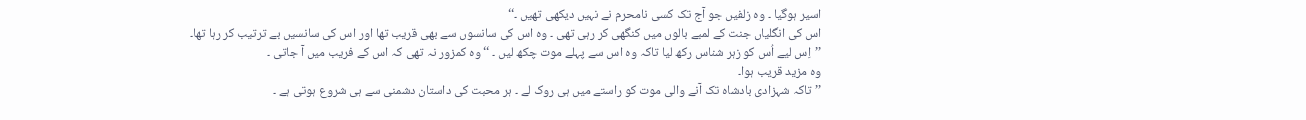اسیر ہوگیا ۔ وہ زلفیں جو آج تک کسی نامحرم نے نہیں دیکھی تھیں ۔‘‘
اس کی انگلیاں جنت کے لمبے بالوں میں کنگھی کر رہی تھی ۔ وہ اس کی سانسوں سے بھی قریب تھا اور اس کی سانسیں بے ترتیب کر رہا تھا۔
’’اِس لیے اُس کو زہر شناس رکھ لیا تاکہ وہ اس سے پہلے موت چکھ لیں ۔ ‘‘ وہ کمزور نہ تھی کہ اس کے فریب میں آ جاتی ۔
وہ مزید قریب ہوا۔
’’ تاکہ شہزادی بادشاہ تک آنے والی موت کو راستے میں ہی روک لے ۔ ہر محبت کی داستان دشمنی سے ہی شروع ہوتی ہے ۔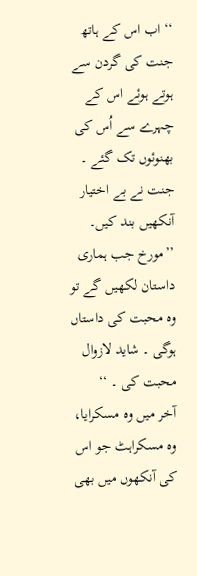‘‘ اب اس کے ہاتھ جنت کی گردن سے ہوتے ہوئے اس کے چہرے سے اُس کی بھنوئوں تک گئے ۔ جنت نے بے اختیار آنکھیں بند کیں۔
’’مورخ جب ہماری داستان لکھیں گے تو وہ محبت کی داستاں ہوگی ۔ شاید لازوال محبت کی ۔ ‘‘
آخر میں وہ مسکرایا، وہ مسکراہٹ جو اس کی آنکھوں میں بھی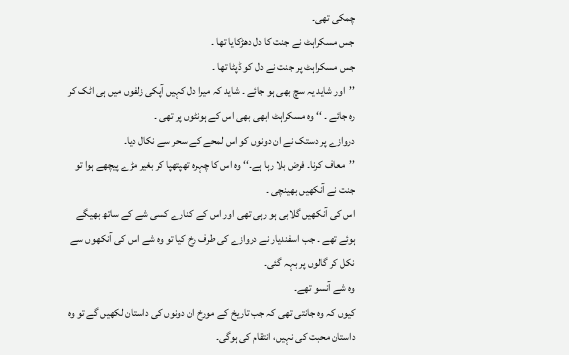چمکی تھی۔
جس مسکراہٹ نے جنت کا دل دھڑکایا تھا ۔
جس مسکراہٹ پر جنت نے دل کو ڈپٹا تھا ۔
’’اور شاید یہ سچ بھی ہو جائے ۔ شاید کہ میرا دل کہیں آپکی زلفوں میں ہی اٹک کر رہ جائے ۔ ‘‘ وہ مسکراہٹ ابھی بھی اس کے ہونٹوں پر تھی ۔
دروازے پر دستک نے ان دونوں کو اس لمحے کے سحر سے نکال دیا۔
’’معاف کرنا۔ فرض بلا رہا ہے۔‘‘ وہ اس کا چہرہ تھپتھپا کر بغیر مڑے پیچھے ہوا تو جنت نے آنکھیں بھینچی ۔
اس کی آنکھیں گلابی ہو رہی تھی اور اس کے کنارے کسی شے کے ساتھ بھیگے ہوئے تھے ۔ جب اسفندیار نے دروازے کی طرف رخ کیا تو وہ شے اس کی آنکھوں سے نکل کر گالوں پر بہہ گئی۔
وہ شے آنسو تھے۔
کیوں کہ وہ جانتی تھی کہ جب تاریخ کے مورخ ان دونوں کی داستان لکھیں گے تو وہ داستان محبت کی نہیں، انتقام کی ہوگی۔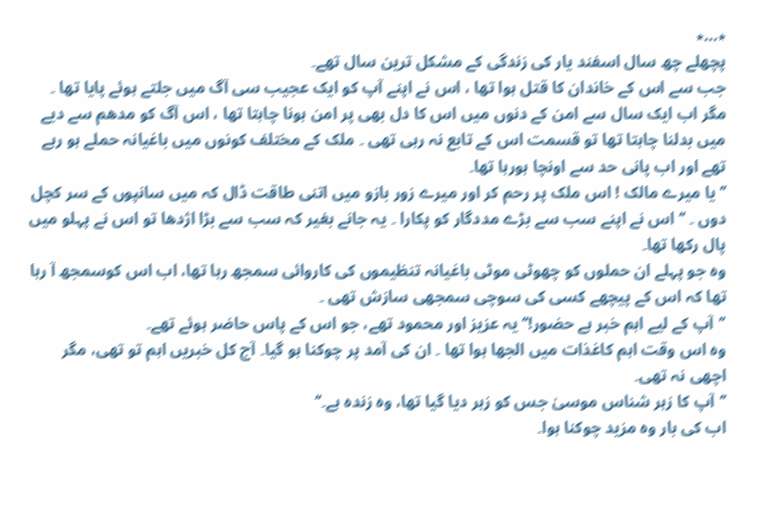٭…٭
پچھلے چھ سال اسفند یار کی زندگی کے مشکل ترین سال تھے۔
جب سے اس کے خاندان کا قتل ہوا تھا ، اس نے اپنے آپ کو ایک عجیب سی آگ میں جلتے ہوئے پایا تھا ۔ مگر اب ایک سال سے امن کے دنوں میں اس کا دل بھی پر امن ہونا چاہتا تھا ، اس آگ کو مدھم سے دیے میں بدلنا چاہتا تھا تو قسمت اس کے تابع نہ رہی تھی ۔ ملک کے مختلف کونوں میں باغیانہ حملے ہو رہے تھے اور اب پانی حد سے اونچا ہورہا تھا۔
’’یا میرے مالک ! اس ملک پر رحم کر اور میرے زور بازو میں اتنی طاقت ڈال کہ میں سانپوں کے سر کچل دوں ۔ ‘‘ اس نے اپنے سب سے بڑے مددگار کو پکارا ۔ یہ جانے بغیر کہ سب سے بڑا اژدھا تو اس نے پہلو میں پال رکھا تھا۔
وہ جو پہلے ان حملوں کو چھوٹی موٹی باغیانہ تنظیموں کی کاروائی سمجھ رہا تھا، اب اس کوسمجھ آ رہا تھا کہ اس کے پیچھے کسی کی سوچی سمجھی سازش تھی ۔
’’آپ کے لیے اہم خبر ہے حضور!‘‘ یہ عزیز اور محمود تھے، جو اس کے پاس حاضر ہوئے تھے۔
وہ اس وقت اہم کاغذات میں الجھا ہوا تھا ۔ ان کی آمد پر چوکنا ہو گیا۔ آج کل خبریں اہم تو تھی، مگر اچھی نہ تھی۔
’’آپ کا زہر شناس موسیٰ جس کو زہر دیا گیا تھا، وہ زندہ ہے۔‘‘
اب کی بار وہ مزید چوکنا ہوا۔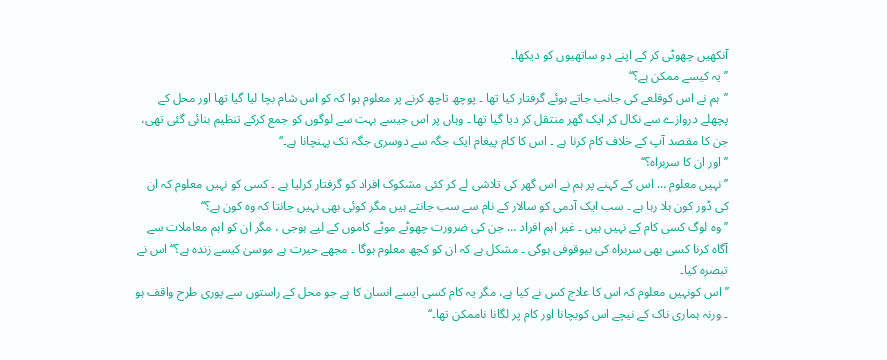آنکھیں چھوٹی کر کے اپنے دو ساتھیوں کو دیکھا۔
’’یہ کیسے ممکن ہے؟‘‘
’’ہم نے اس کوقلعے کی جانب جاتے ہوئے گرفتار کیا تھا ۔ پوچھ تاچھ کرنے پر معلوم ہوا کہ کو اس شام بچا لیا گیا تھا اور محل کے پچھلے دروازے سے نکال کر ایک گھر منتقل کر دیا گیا تھا ۔ وہاں پر اس جیسے بہت سے لوگوں کو جمع کرکے تنظیم بنائی گئی تھی، جن کا مقصد آپ کے خلاف کام کرنا ہے ۔ اس کا کام پیغام ایک جگہ سے دوسری جگہ تک پہنچانا ہے۔‘‘
’’اور ان کا سربراہ؟‘‘
’’نہیں معلوم … اس کے کہنے پر ہم نے اس گھر کی تلاشی لے کر کئی مشکوک افراد کو گرفتار کرلیا ہے ۔ کسی کو نہیں معلوم کہ ان کی ڈور کون ہلا رہا ہے ۔ سب ایک آدمی کو سالار کے نام سے سب جانتے ہیں مگر کوئی بھی نہیں جانتا کہ وہ کون ہے؟‘‘
’’وہ لوگ کسی کام کے نہیں ہیں ۔ غیر اہم افراد … جن کی ضرورت چھوٹے موٹے کاموں کے لیے ہوجی ، مگر ان کو اہم معاملات سے آگاہ کرنا کسی بھی سربراہ کی بیوقوفی ہوگی ۔ مشکل ہے کہ ان کو کچھ معلوم ہوگا ۔ مجھے حیرت ہے موسیٰ کیسے زندہ ہے؟‘‘اس نے تبصرہ کیا۔
’’اس کونہیں معلوم کہ اس کا علاج کس نے کیا ہے، مگر یہ کام کسی ایسے انسان کا ہے جو محل کے راستوں سے پوری طرح واقف ہو ۔ ورنہ ہماری ناک کے نیچے اس کوبچانا اور کام پر لگانا ناممکن تھا۔‘‘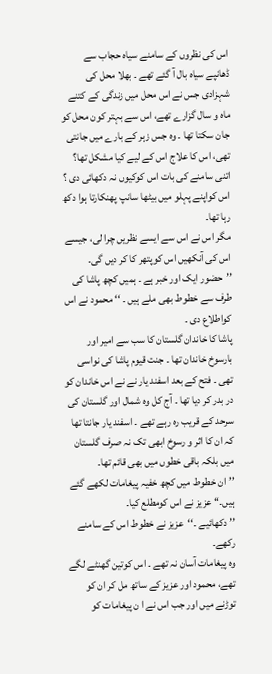اس کی نظروں کے سامنے سیاہ حجاب سے ڈھانپے سیاہ بال آ گئے تھے ۔ بھلا محل کی شہزادی جس نے اس محل میں زندگی کے کتنے ماہ و سال گزارے تھے، اس سے بہتر کون محل کو جان سکتا تھا ۔ وہ جس زہر کے بارے میں جانتی تھی، اس کا علاج اس کے لیے کیا مشکل تھا؟ اتنی سامنے کی بات اس کوکیوں نہ دکھائی دی ؟ اس کواپنے پہلو میں بیٹھا سانپ پھنکارتا ہوا دکھ رہا تھا۔
مگر اس نے اس سے ایسے نظریں چرا لی، جیسے اس کی آنکھیں اس کوپتھر کا کر دیں گی۔
’’حضور ایک اور خبر ہے ۔ ہمیں کچھ پاشا کی طرف سے خطوط بھی ملے ہیں ۔ ‘‘ محمود نے اس کواطلاع دی ۔
پاشا کا خاندان گلستان کا سب سے امیر اور بارسوخ خاندان تھا ۔ جنت قیوم پاشا کی نواسی تھی ۔ فتح کے بعد اسفند یار نے نے اس خاندان کو در بدر کر دیا تھا ۔ آج کل وہ شمال اور گلستان کی سرحد کے قریب رہ رہے تھے ۔ اسفند یار جانتا تھا کہ ان کا اثر و رسوخ ابھی تک نہ صرف گلستان میں بلکہ باقی خطوں میں بھی قائم تھا۔
’’ان خطوط میں کچھ خفیہ پیغامات لکھے گئے ہیں۔‘‘ عزیز نے اس کومطلع کیا۔
’’ دکھائیے ۔‘‘عزیز نے خطوط اس کے سامنے رکھے۔
وہ پیغامات آسان نہ تھے ۔ اس کوتین گھنٹے لگے تھے، محمود اور عزیز کے ساتھ مل کر ان کو توڑنے میں اور جب اس نے ا ن پیغامات کو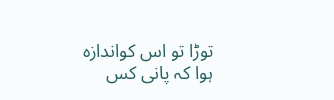توڑا تو اس کواندازہ ہوا کہ پانی کس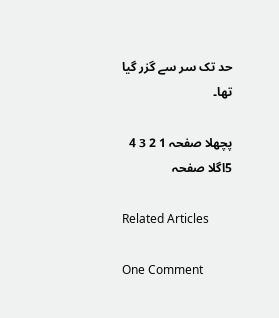حد تک سر سے گزر گیا تھا۔

پچھلا صفحہ 1 2 3 4 5اگلا صفحہ

Related Articles

One Comment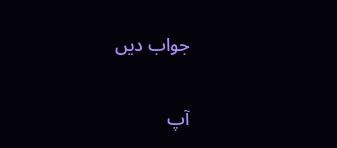جواب دیں

آپ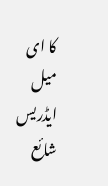کا ای میل ایڈریس شائع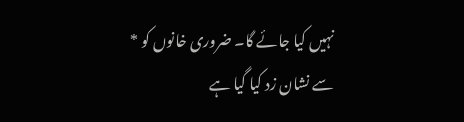نہیں کیا جائے گا۔ ضروری خانوں کو * سے نشان زد کیا گیا ہے